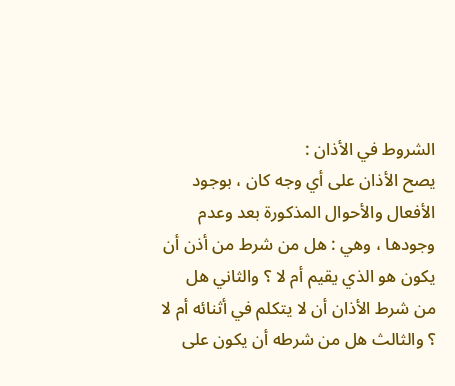الشروط في الأذان :
يصح الأذان على أي وجه كان ، بوجود الأفعال والأحوال المذكورة بعد وعدم وجودها ، وهي : هل من شرط من أذن أن يكون هو الذي يقيم أم لا ؟ والثاني هل من شرط الأذان أن لا يتكلم في أثنائه أم لا ؟ والثالث هل من شرطه أن يكون على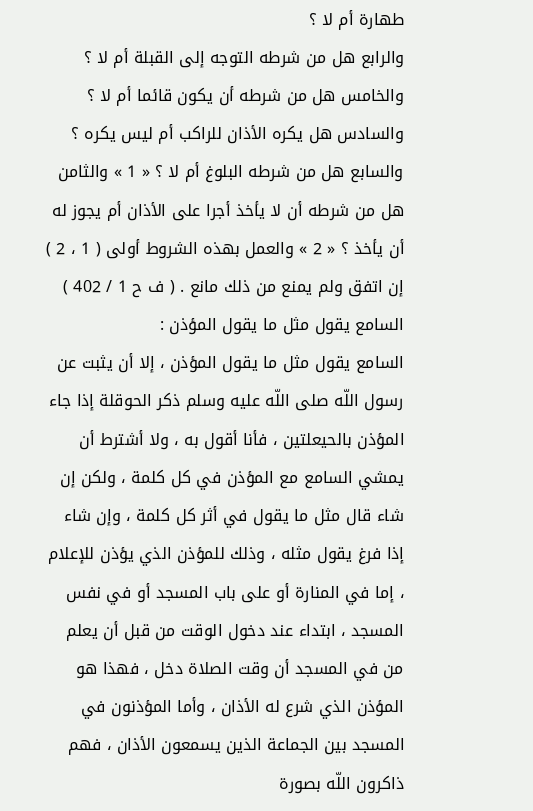طهارة أم لا ؟
والرابع هل من شرطه التوجه إلى القبلة أم لا ؟ والخامس هل من شرطه أن يكون قائما أم لا ؟ والسادس هل يكره الأذان للراكب أم ليس يكره ؟ والسابع هل من شرطه البلوغ أم لا ؟ « 1 » والثامن هل من شرطه أن لا يأخذ أجرا على الأذان أم يجوز له أن يأخذ ؟ « 2 » والعمل بهذه الشروط أولى ( 1 ، 2 ) إن اتفق ولم يمنع من ذلك مانع . ( ف ح 1 / 402 )
السامع يقول مثل ما يقول المؤذن :
السامع يقول مثل ما يقول المؤذن ، إلا أن يثبت عن رسول اللّه صلى اللّه عليه وسلم ذكر الحوقلة إذا جاء المؤذن بالحيعلتين ، فأنا أقول به ، ولا أشترط أن يمشي السامع مع المؤذن في كل كلمة ، ولكن إن شاء قال مثل ما يقول في أثر كل كلمة ، وإن شاء إذا فرغ يقول مثله ، وذلك للمؤذن الذي يؤذن للإعلام ، إما في المنارة أو على باب المسجد أو في نفس المسجد ، ابتداء عند دخول الوقت من قبل أن يعلم من في المسجد أن وقت الصلاة دخل ، فهذا هو المؤذن الذي شرع له الأذان ، وأما المؤذنون في المسجد بين الجماعة الذين يسمعون الأذان ، فهم ذاكرون اللّه بصورة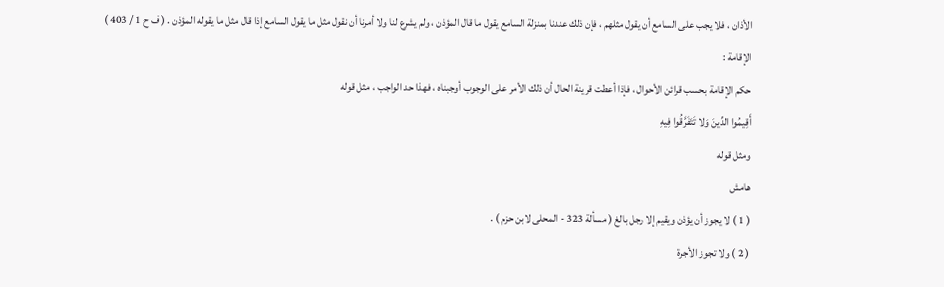الأذان ، فلا يجب على السامع أن يقول مثلهم ، فإن ذلك عندنا بمنزلة السامع يقول ما قال المؤذن ، ولم يشرع لنا ولا أمرنا أن نقول مثل ما يقول السامع إذا قال مثل ما يقوله المؤذن . ( ف ح 1 / 403 )
الإقامة :
حكم الإقامة بحسب قرائن الأحوال ، فإذا أعطت قرينة الحال أن ذلك الأمر على الوجوب أوجبناه ، فهذا حد الواجب ، مثل قوله
أَقِيمُوا الدِّينَ وَلا تَتَفَرَّقُوا فِيهِ
ومثل قوله
هامش
( 1 ) لا يجوز أن يؤذن ويقيم إلا رجل بالغ ( مسألة 323 - المحلى لابن حزم ) .
( 2 ) ولا تجوز الأجرة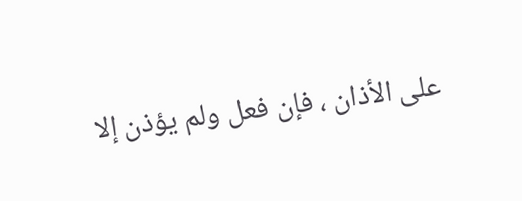على الأذان ، فإن فعل ولم يؤذن إلا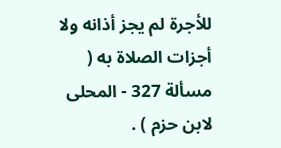للأجرة لم يجز أذانه ولا أجزات الصلاة به ( مسألة 327 - المحلى لابن حزم ) .